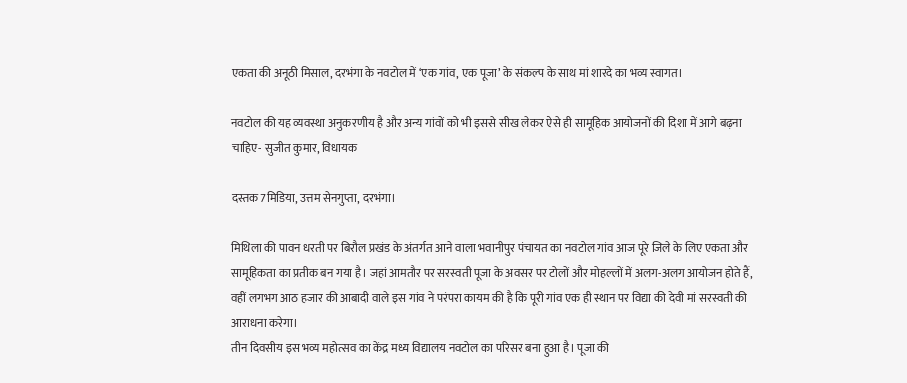एकता की अनूठी मिसाल, दरभंगा के नवटोल में ‘एक गांव, एक पूजा’ के संकल्प के साथ मां शारदे का भव्य स्वागत।

नवटोल की यह व्यवस्था अनुकरणीय है और अन्य गांवों को भी इससे सीख लेकर ऐसे ही सामूहिक आयोजनों की दिशा में आगे बढ़ना चाहिए- सुजीत कुमार, विधायक

दस्तक7मिडिया, उत्तम सेनगुप्ता, दरभंगा।

मिथिला की पावन धरती पर बिरौल प्रखंड के अंतर्गत आने वाला भवानीपुर पंचायत का नवटोल गांव आज पूरे जिले के लिए एकता और सामूहिकता का प्रतीक बन गया है। जहां आमतौर पर सरस्वती पूजा के अवसर पर टोलों और मोहल्लों में अलग-अलग आयोजन होते हैं, वहीं लगभग आठ हजार की आबादी वाले इस गांव ने परंपरा कायम की है कि पूरी गांव एक ही स्थान पर विद्या की देवी मां सरस्वती की आराधना करेगा।
तीन दिवसीय इस भव्य महोत्सव का केंद्र मध्य विद्यालय नवटोल का परिसर बना हुआ है। पूजा की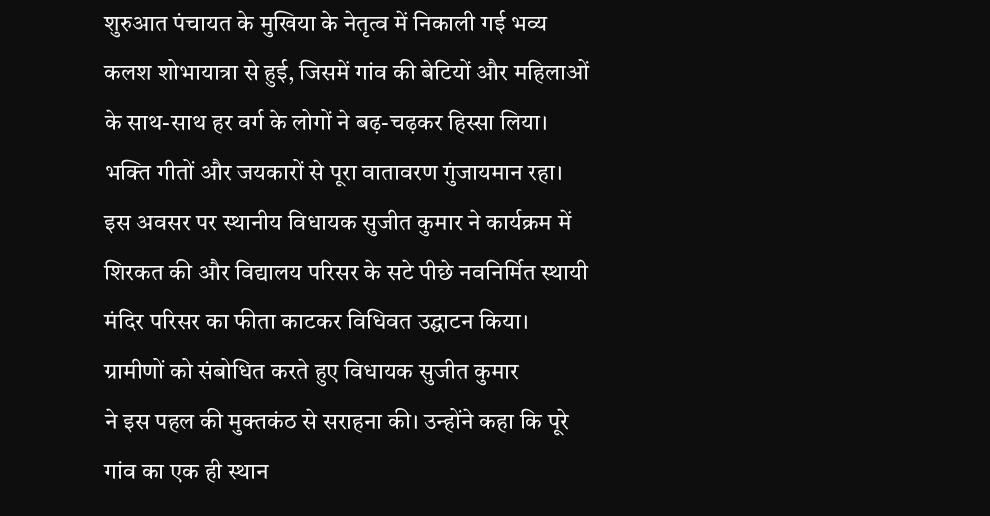शुरुआत पंचायत के मुखिया के नेतृत्व में निकाली गई भव्य कलश शोभायात्रा से हुई, जिसमें गांव की बेटियों और महिलाओं के साथ-साथ हर वर्ग के लोगों ने बढ़-चढ़कर हिस्सा लिया। भक्ति गीतों और जयकारों से पूरा वातावरण गुंजायमान रहा।
इस अवसर पर स्थानीय विधायक सुजीत कुमार ने कार्यक्रम में शिरकत की और विद्यालय परिसर के सटे पीछे नवनिर्मित स्थायी मंदिर परिसर का फीता काटकर विधिवत उद्घाटन किया। ग्रामीणों को संबोधित करते हुए विधायक सुजीत कुमार
ने इस पहल की मुक्तकंठ से सराहना की। उन्होंने कहा कि पूरे गांव का एक ही स्थान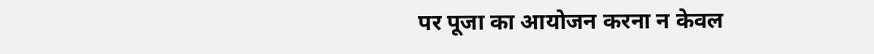पर पूजा का आयोजन करना न केवल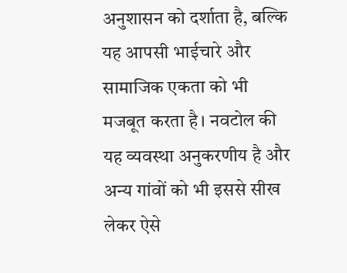अनुशासन को दर्शाता है, बल्कि यह आपसी भाईचारे और सामाजिक एकता को भी मजबूत करता है। नवटोल की यह व्यवस्था अनुकरणीय है और अन्य गांवों को भी इससे सीख लेकर ऐसे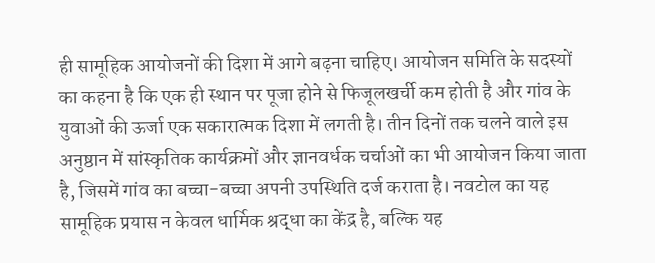ही सामूहिक आयोजनों की दिशा में आगे बढ़ना चाहिए। आयोजन समिति के सदस्यों का कहना है कि एक ही स्थान पर पूजा होने से फिजूलखर्ची कम होती है और गांव के युवाओं की ऊर्जा एक सकारात्मक दिशा में लगती है। तीन दिनों तक चलने वाले इस अनुष्ठान में सांस्कृतिक कार्यक्रमों और ज्ञानवर्धक चर्चाओं का भी आयोजन किया जाता है, जिसमें गांव का बच्चा-बच्चा अपनी उपस्थिति दर्ज कराता है। नवटोल का यह सामूहिक प्रयास न केवल धार्मिक श्रद्धा का केंद्र है, बल्कि यह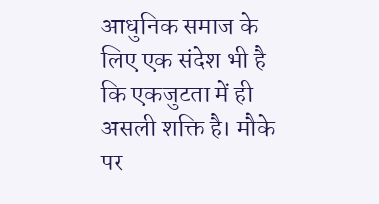आधुनिक समाज के लिए एक संदेश भी है कि एकजुटता में ही असली शक्ति है। मौके पर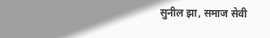सुनील झा, समाज सेवी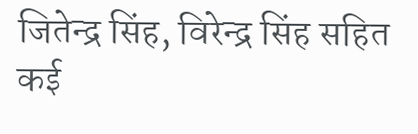जितेन्द्र सिंह, विरेन्द्र सिंह सहित कई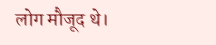लोग मौजूद थे।